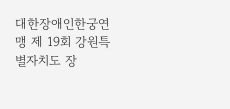대한장애인한궁연맹 제 19회 강원특별자치도 장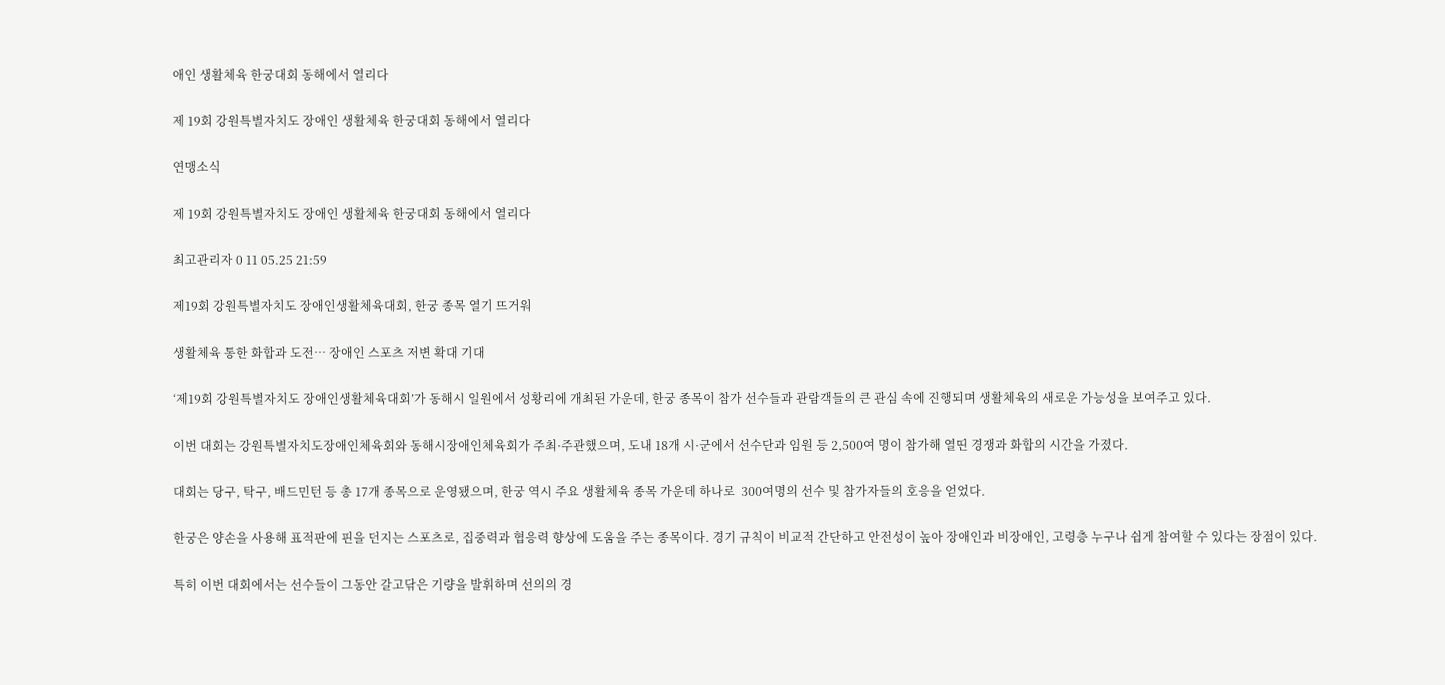애인 생활체육 한궁대회 동해에서 열리다

제 19회 강원특별자치도 장애인 생활체육 한궁대회 동해에서 열리다

연맹소식

제 19회 강원특별자치도 장애인 생활체육 한궁대회 동해에서 열리다

최고관리자 0 11 05.25 21:59

제19회 강원특별자치도 장애인생활체육대회, 한궁 종목 열기 뜨거워

생활체육 통한 화합과 도전… 장애인 스포츠 저변 확대 기대

‘제19회 강원특별자치도 장애인생활체육대회’가 동해시 일원에서 성황리에 개최된 가운데, 한궁 종목이 참가 선수들과 관람객들의 큰 관심 속에 진행되며 생활체육의 새로운 가능성을 보여주고 있다.

이번 대회는 강원특별자치도장애인체육회와 동해시장애인체육회가 주최·주관했으며, 도내 18개 시·군에서 선수단과 임원 등 2,500여 명이 참가해 열띤 경쟁과 화합의 시간을 가졌다.

대회는 당구, 탁구, 배드민턴 등 총 17개 종목으로 운영됐으며, 한궁 역시 주요 생활체육 종목 가운데 하나로  300여명의 선수 및 참가자들의 호응을 얻었다.

한궁은 양손을 사용해 표적판에 핀을 던지는 스포츠로, 집중력과 협응력 향상에 도움을 주는 종목이다. 경기 규칙이 비교적 간단하고 안전성이 높아 장애인과 비장애인, 고령층 누구나 쉽게 참여할 수 있다는 장점이 있다.

특히 이번 대회에서는 선수들이 그동안 갈고닦은 기량을 발휘하며 선의의 경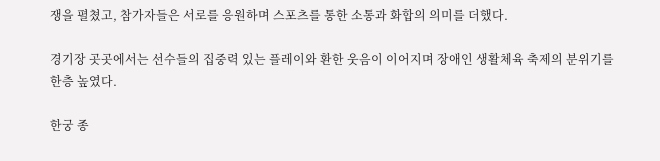쟁을 펼쳤고, 참가자들은 서로를 응원하며 스포츠를 통한 소통과 화합의 의미를 더했다.

경기장 곳곳에서는 선수들의 집중력 있는 플레이와 환한 웃음이 이어지며 장애인 생활체육 축제의 분위기를 한층 높였다.

한궁 종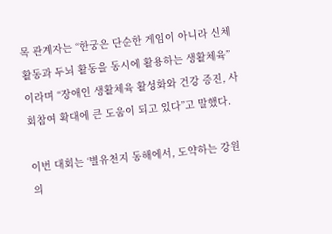목 관계자는 “한궁은 단순한 게임이 아니라 신체 활동과 두뇌 활동을 동시에 활용하는 생활체육”이라며 “장애인 생활체육 활성화와 건강 증진, 사회참여 확대에 큰 도움이 되고 있다”고 말했다.

이번 대회는 ‘별유천지 동해에서, 도약하는 강원의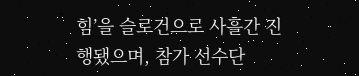힘’을 슬로건으로 사흘간 진행됐으며, 참가 선수단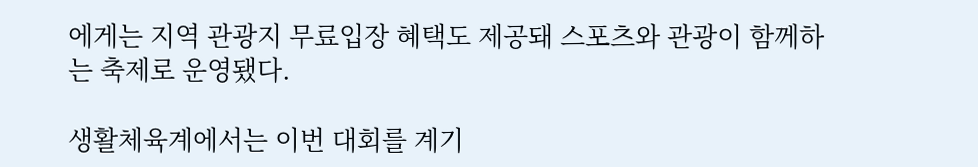에게는 지역 관광지 무료입장 혜택도 제공돼 스포츠와 관광이 함께하는 축제로 운영됐다.

생활체육계에서는 이번 대회를 계기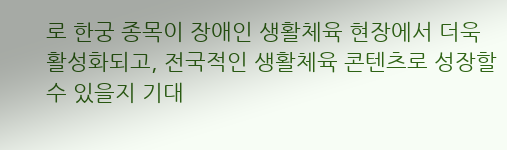로 한궁 종목이 장애인 생활체육 현장에서 더욱 활성화되고, 전국적인 생활체육 콘텐츠로 성장할 수 있을지 기대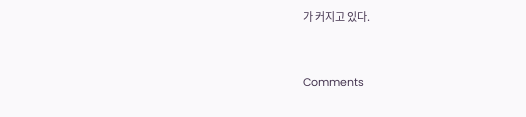가 커지고 있다.


Comments